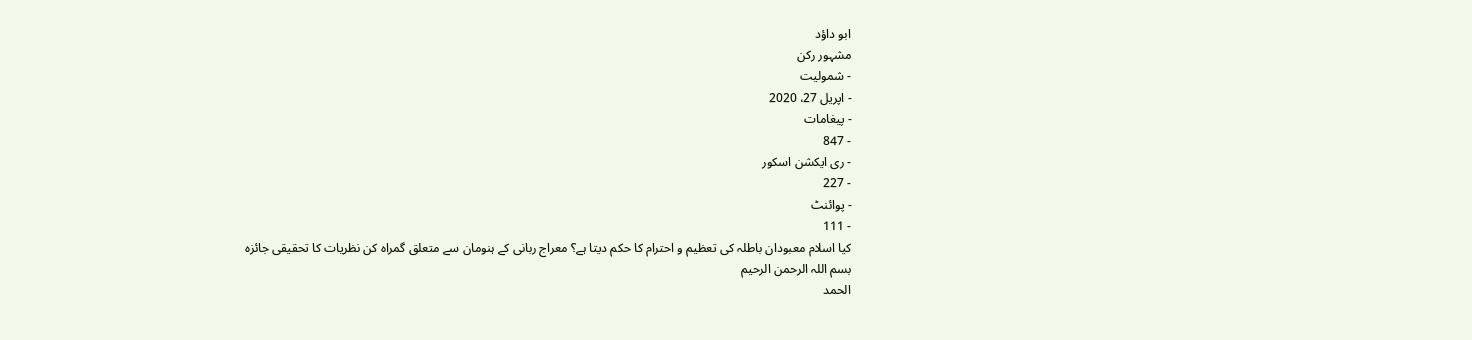ابو داؤد
مشہور رکن
- شمولیت
- اپریل 27، 2020
- پیغامات
- 847
- ری ایکشن اسکور
- 227
- پوائنٹ
- 111
کیا اسلام معبودان باطلہ کی تعظیم و احترام کا حکم دیتا ہے؟ معراج ربانی کے ہنومان سے متعلق گمراہ کن نظریات کا تحقیقی جائزہ
بسم اللہ الرحمن الرحیم
الحمد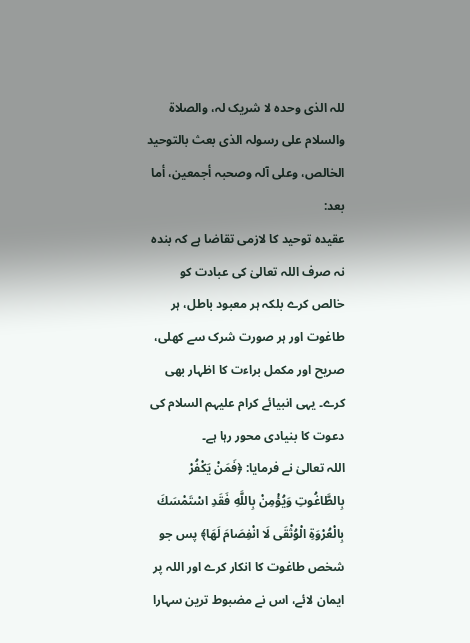للہ الذی وحدہ لا شریک لہ، والصلاة والسلام علی رسولہ الذی بعث بالتوحید الخالص، وعلی آلہ وصحبہ أجمعین، أما بعد:
عقیدہ توحید کا لازمی تقاضا ہے کہ بندہ نہ صرف اللہ تعالیٰ کی عبادت کو خالص کرے بلکہ ہر معبود باطل، ہر طاغوت اور ہر صورت شرک سے کھلی، صریح اور مکمل براءت کا اظہار بھی کرے۔ یہی انبیائے کرام علیہم السلام کی دعوت کا بنیادی محور رہا ہے۔
اللہ تعالیٰ نے فرمایا: ﴿فَمَنْ يَكْفُرْ بِالطَّاغُوتِ وَيُؤْمِنْ بِاللَّهِ فَقَدِ اسْتَمْسَكَ بِالْعُرْوَةِ الْوُثْقَى لَا انْفِصَامَ لَهَا﴾ پس جو شخص طاغوت کا انکار کرے اور اللہ پر ایمان لائے، اس نے مضبوط ترین سہارا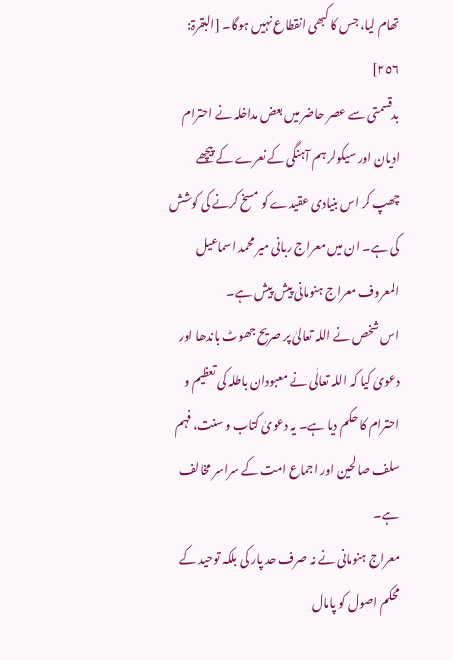تھام لیا، جس کا کبھی انقطاع نہیں ہوگا۔ [البقرۃ: ٢٥٦]
بدقسمتی سے عصر حاضر میں بعض مداخلہ نے احترام ادیان اور سیکولر ہم آہنگی کے نعرے کے پیچھے چھپ کر اس بنیادی عقیدے کو مسخ کرنے کی کوشش کی ہے۔ ان میں معراج ربانی میر محمد اسماعیل المعروف معراج ہنومانی پیش پیش ہے۔
اس شخص نے اللہ تعالیٰ پر صریح جھوٹ باندھا اور دعویٰ کیا کہ اللہ تعالٰی نے معبودان باطلہ کی تعظیم و احترام کا حکم دیا ہے۔ یہ دعویٰ کتاب و سنت، فہم سلف صالحین اور اجماع امت کے سراسر مخالف ہے۔
معراج ہنومانی نے نہ صرف حد پار کی بلکہ توحید کے محکم اصول کو پامال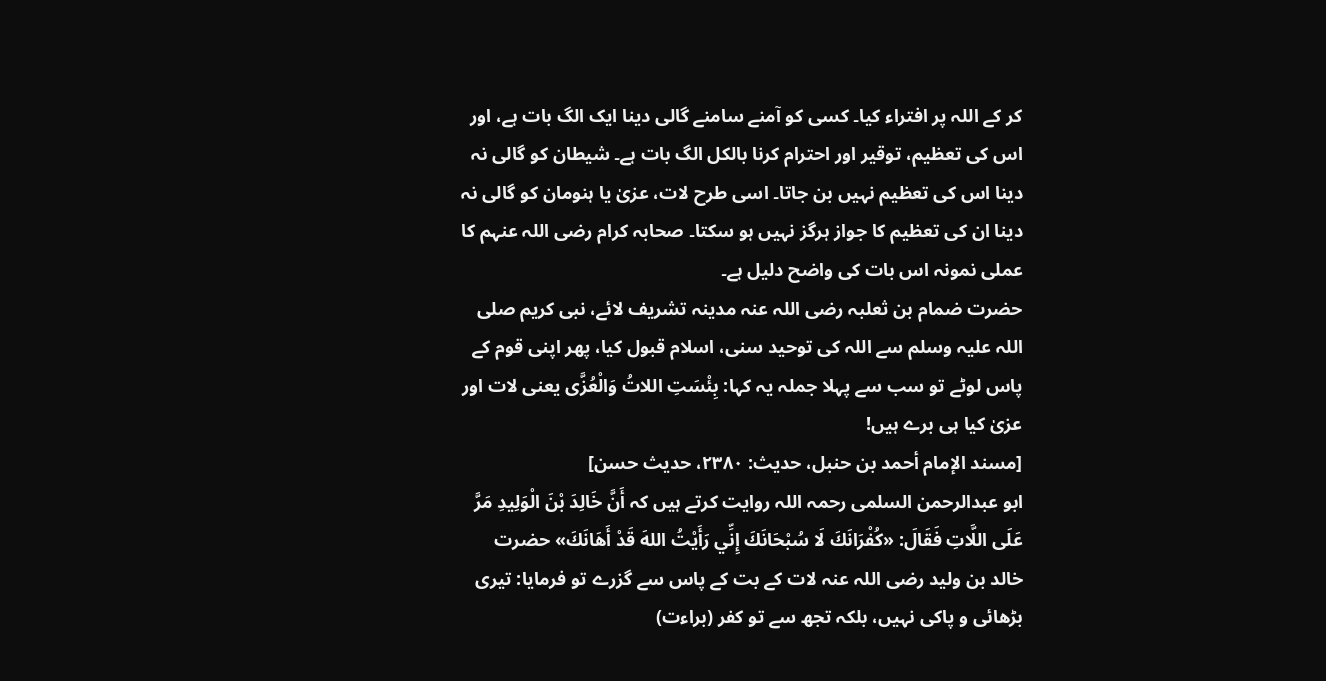کر کے اللہ پر افتراء کیا۔ کسی کو آمنے سامنے گالی دینا ایک الگ بات ہے، اور اس کی تعظیم، توقیر اور احترام کرنا بالکل الگ بات ہے۔ شیطان کو گالی نہ دینا اس کی تعظیم نہیں بن جاتا۔ اسی طرح لات، عزیٰ یا ہنومان کو گالی نہ دینا ان کی تعظیم کا جواز ہرگز نہیں ہو سکتا۔ صحابہ کرام رضی اللہ عنہم کا عملی نمونہ اس بات کی واضح دلیل ہے۔
حضرت ضمام بن ثعلبہ رضی اللہ عنہ مدینہ تشریف لائے، نبی کریم صلی اللہ علیہ وسلم سے اللہ کی توحید سنی، اسلام قبول کیا، پھر اپنی قوم کے پاس لوٹے تو سب سے پہلا جملہ یہ کہا: بِئْسَتِ اللاتُ وَالْعُزَّى یعنی لات اور عزیٰ کیا ہی برے ہیں!
[مسند الإمام أحمد بن حنبل، حدیث: ٢٣٨٠، حديث حسن]
ابو عبدالرحمن السلمی رحمہ اللہ روایت کرتے ہیں کہ أَنَّ خَالِدَ بْنَ الْوَلِيدِ مَرَّ عَلَى اللَّاتِ فَقَالَ: «كُفْرَانَكَ لَا سُبْحَانَكَ إِنِّي رَأَيْتُ اللهَ قَدْ أَهَانَكَ» حضرت خالد بن ولید رضی اللہ عنہ لات کے بت کے پاس سے گزرے تو فرمایا: تیری بڑھائی و پاکی نہیں، بلکہ تجھ سے تو کفر (براءت)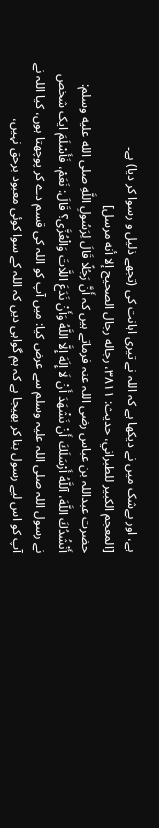ہے، اور بےشک میں نے دیکھا ہے کہ اللہ نے تیری اہانت کی (تجھے ذلیل و رسوا کر دیا) ہے۔
[المعجم الكبير للطبراني، حدیث: ٣٨١١، رجاله رجال الصحیح إلا أنه مرسل]
حضرت عبداللہ بن عباس رضی اللہ عنہ فرماتے ہیں کہ أَنَّ رَجُلًا قَالَ لِرَسُولِ اللَّهِ صلى الله عليه وسلم: أَنْشُدُكَ اللَّهَ، آللَّهُ أَرْسَلَكَ أَنْ نَشْهَدَ أَنْ لَا إِلَهَ إِلَّا اللَّهُ وَأَنْ نَدَعَ اللَّاتَ وَالْعُزَّى؟ قَالَ: نَعَمْ، فَأَسْلَمَ ایک شخص نے رسول اللہ صلی اللہ علیہ وسلم سے عرض کیا: میں آپ کو اللہ کی قسم دے کر پوچھتا ہوں، کیا اللہ نے آپ کو اس لیے رسول بنا کر بھیجا ہے کہ ہم گواہی دیں کہ اللہ کے سوا کوئی معبود برحق نہیں،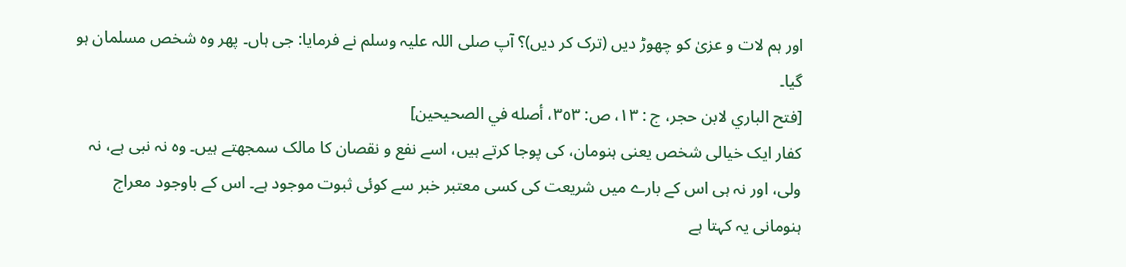اور ہم لات و عزیٰ کو چھوڑ دیں (ترک کر دیں)؟ آپ صلی اللہ علیہ وسلم نے فرمایا: جی ہاں۔ پھر وہ شخص مسلمان ہو گیا۔
[فتح الباري لابن حجر، ج : ١٣، ص: ٣٥٣، أصله في الصحيحين]
کفار ایک خیالی شخص یعنی ہنومان، کی پوجا کرتے ہیں، اسے نفع و نقصان کا مالک سمجھتے ہیں۔ وہ نہ نبی ہے، نہ ولی، اور نہ ہی اس کے بارے میں شریعت کی کسی معتبر خبر سے کوئی ثبوت موجود ہے۔ اس کے باوجود معراج ہنومانی یہ کہتا ہے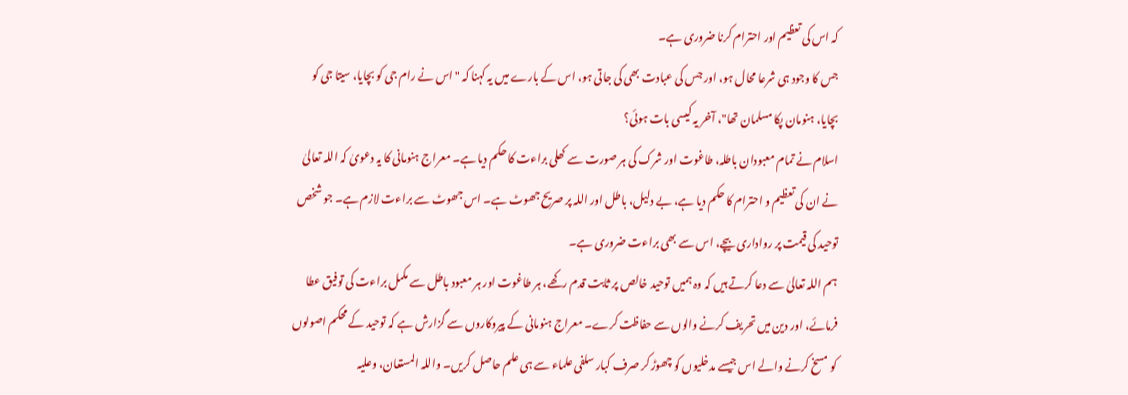کہ اس کی تعظیم اور احترام کرنا ضروری ہے۔
جس کا وجود ہی شرعا محال ہو، اور جس کی عبادت بھی کی جاتی ہو، اس کے بارے میں یہ کہنا کہ "اس نے رام جی کو بچایا، سیتا جی کو بچایا، ہنومان پکا مسلمان تھا"، آخر یہ کیسی بات ہوئی؟
اسلام نے تمام معبودان باطلہ، طاغوت اور شرک کی ہر صورت سے کھلی براءت کا حکم دیا ہے۔ معراج ہنومانی کا یہ دعویٰ کہ اللہ تعالیٰ نے ان کی تعظیم و احترام کا حکم دیا ہے، بے دلیل، باطل اور اللہ پر صریح جھوٹ ہے۔ اس جھوٹ سے براءت لازم ہے۔ جو شخص توحید کی قیمت پر رواداری بیچے، اس سے بھی براءت ضروری ہے۔
ہم اللہ تعالیٰ سے دعا کرتے ہیں کہ وہ ہمیں توحید خالص پر ثابت قدم رکھے، ہر طاغوت اور ہر معبود باطل سے مکمل براءت کی توفیق عطا فرمائے، اور دین میں تحریف کرنے والوں سے حفاظت کرے۔ معراج ہنومانی کے پیروکاروں سے گزارش ہے کہ توحید کے محکم اصولوں کو مسخ کرنے والے اس جیسے مدخلیوں کو چھوڑ کر صرف کبار سلفی علماء سے ہی علم حاصل کریں۔ واللہ المستعان، وعلیہ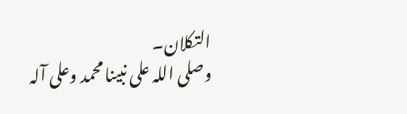التکلان۔
وصلى اللہ على نبینا محمد وعلى آلہ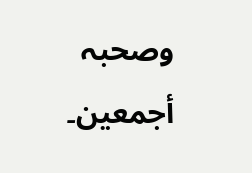وصحبہ أجمعین۔